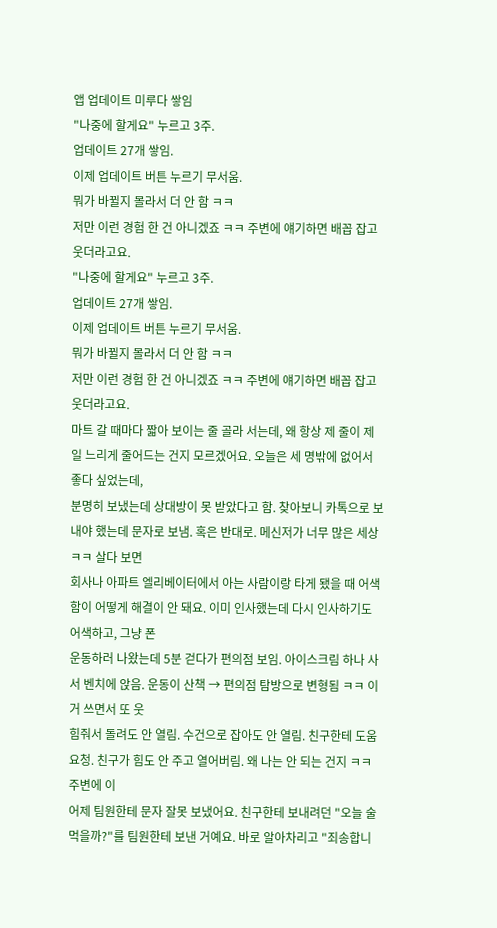앱 업데이트 미루다 쌓임
"나중에 할게요" 누르고 3주.
업데이트 27개 쌓임.
이제 업데이트 버튼 누르기 무서움.
뭐가 바뀔지 몰라서 더 안 함 ㅋㅋ
저만 이런 경험 한 건 아니겠죠 ㅋㅋ 주변에 얘기하면 배꼽 잡고 웃더라고요.
"나중에 할게요" 누르고 3주.
업데이트 27개 쌓임.
이제 업데이트 버튼 누르기 무서움.
뭐가 바뀔지 몰라서 더 안 함 ㅋㅋ
저만 이런 경험 한 건 아니겠죠 ㅋㅋ 주변에 얘기하면 배꼽 잡고 웃더라고요.
마트 갈 때마다 짧아 보이는 줄 골라 서는데, 왜 항상 제 줄이 제일 느리게 줄어드는 건지 모르겠어요. 오늘은 세 명밖에 없어서 좋다 싶었는데,
분명히 보냈는데 상대방이 못 받았다고 함. 찾아보니 카톡으로 보내야 했는데 문자로 보냄. 혹은 반대로. 메신저가 너무 많은 세상 ㅋㅋ 살다 보면
회사나 아파트 엘리베이터에서 아는 사람이랑 타게 됐을 때 어색함이 어떻게 해결이 안 돼요. 이미 인사했는데 다시 인사하기도 어색하고, 그냥 폰
운동하러 나왔는데 5분 걷다가 편의점 보임. 아이스크림 하나 사서 벤치에 앉음. 운동이 산책 → 편의점 탐방으로 변형됨 ㅋㅋ 이거 쓰면서 또 웃
힘줘서 돌려도 안 열림. 수건으로 잡아도 안 열림. 친구한테 도움 요청. 친구가 힘도 안 주고 열어버림. 왜 나는 안 되는 건지 ㅋㅋ 주변에 이
어제 팀원한테 문자 잘못 보냈어요. 친구한테 보내려던 "오늘 술 먹을까?"를 팀원한테 보낸 거예요. 바로 알아차리고 "죄송합니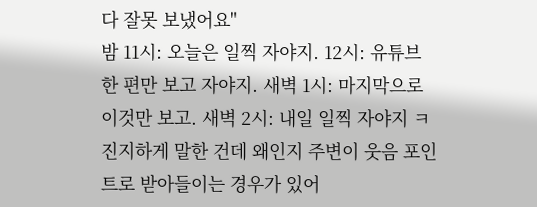다 잘못 보냈어요"
밤 11시: 오늘은 일찍 자야지. 12시: 유튜브 한 편만 보고 자야지. 새벽 1시: 마지막으로 이것만 보고. 새벽 2시: 내일 일찍 자야지 ㅋ
진지하게 말한 건데 왜인지 주변이 웃음 포인트로 받아들이는 경우가 있어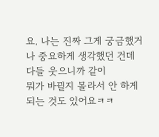요. 나는 진짜 그게 궁금했거나 중요하게 생각했던 건데 다들 웃으니까 같이
뭐가 바뀔지 몰라서 안 하게 되는 것도 있어요ㅋㅋ